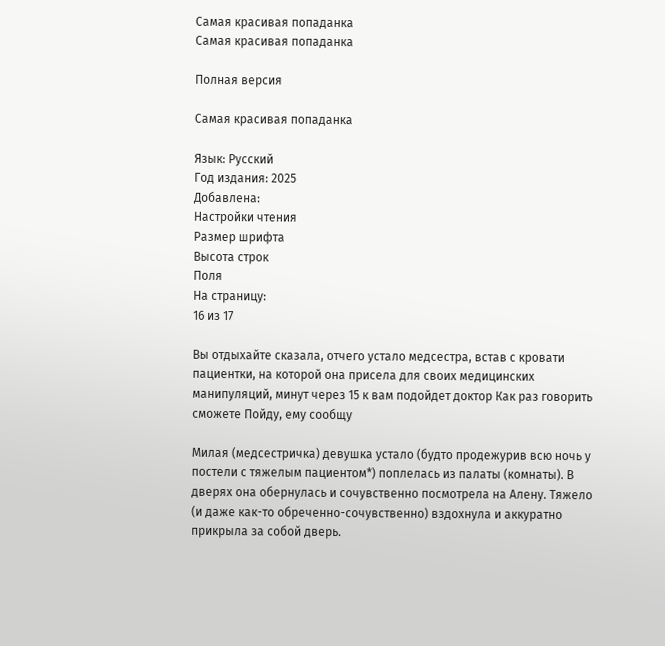Самая красивая попаданка
Самая красивая попаданка

Полная версия

Самая красивая попаданка

Язык: Русский
Год издания: 2025
Добавлена:
Настройки чтения
Размер шрифта
Высота строк
Поля
На страницу:
16 из 17

Вы отдыхайте сказала, отчего устало медсестра, встав с кровати пациентки, на которой она присела для своих медицинских манипуляций, минут через 15 к вам подойдет доктор Как раз говорить сможете Пойду, ему сообщу

Милая (медсестричка) девушка устало (будто продежурив всю ночь у постели с тяжелым пациентом*) поплелась из палаты (комнаты). В дверях она обернулась и сочувственно посмотрела на Алену. Тяжело (и даже как-то обреченно-сочувственно) вздохнула и аккуратно прикрыла за собой дверь.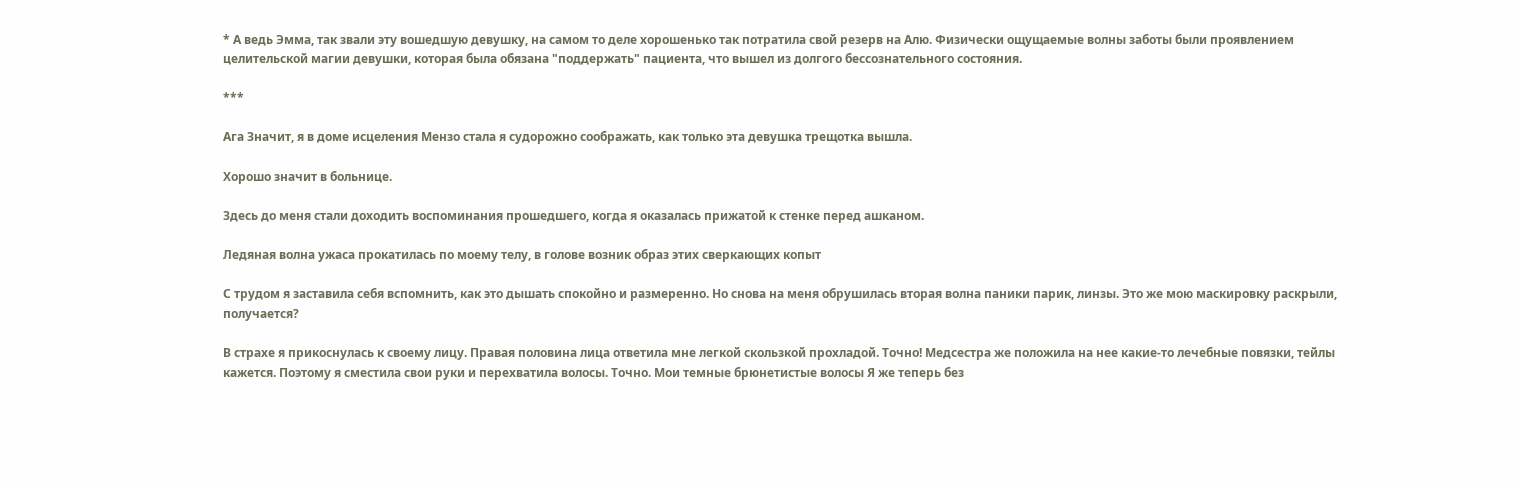* А ведь Эмма, так звали эту вошедшую девушку, на самом то деле хорошенько так потратила свой резерв на Алю. Физически ощущаемые волны заботы были проявлением целительской магии девушки, которая была обязана "поддержать" пациента, что вышел из долгого бессознательного состояния.

***

Ага Значит, я в доме исцеления Мензо стала я судорожно соображать, как только эта девушка трещотка вышла.

Хорошо значит в больнице.

Здесь до меня стали доходить воспоминания прошедшего, когда я оказалась прижатой к стенке перед ашканом.

Ледяная волна ужаса прокатилась по моему телу, в голове возник образ этих сверкающих копыт

С трудом я заставила себя вспомнить, как это дышать спокойно и размеренно. Но снова на меня обрушилась вторая волна паники парик, линзы. Это же мою маскировку раскрыли, получается?

В страхе я прикоснулась к своему лицу. Правая половина лица ответила мне легкой скользкой прохладой. Точно! Медсестра же положила на нее какие-то лечебные повязки, тейлы кажется. Поэтому я сместила свои руки и перехватила волосы. Точно. Мои темные брюнетистые волосы Я же теперь без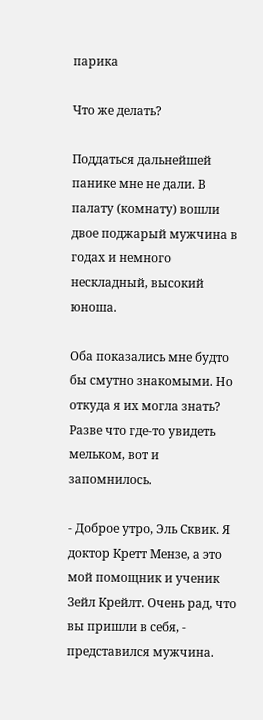парика

Что же делать?

Поддаться дальнейшей панике мне не дали. В палату (комнату) вошли двое поджарый мужчина в годах и немного нескладный, высокий юноша.

Оба показались мне будто бы смутно знакомыми. Но откуда я их могла знать? Разве что где-то увидеть мельком, вот и запомнилось.

- Доброе утро, Эль Сквик. Я доктор Кретт Мензе, а это мой помощник и ученик Зейл Крейлт. Очень рад, что вы пришли в себя, - представился мужчина.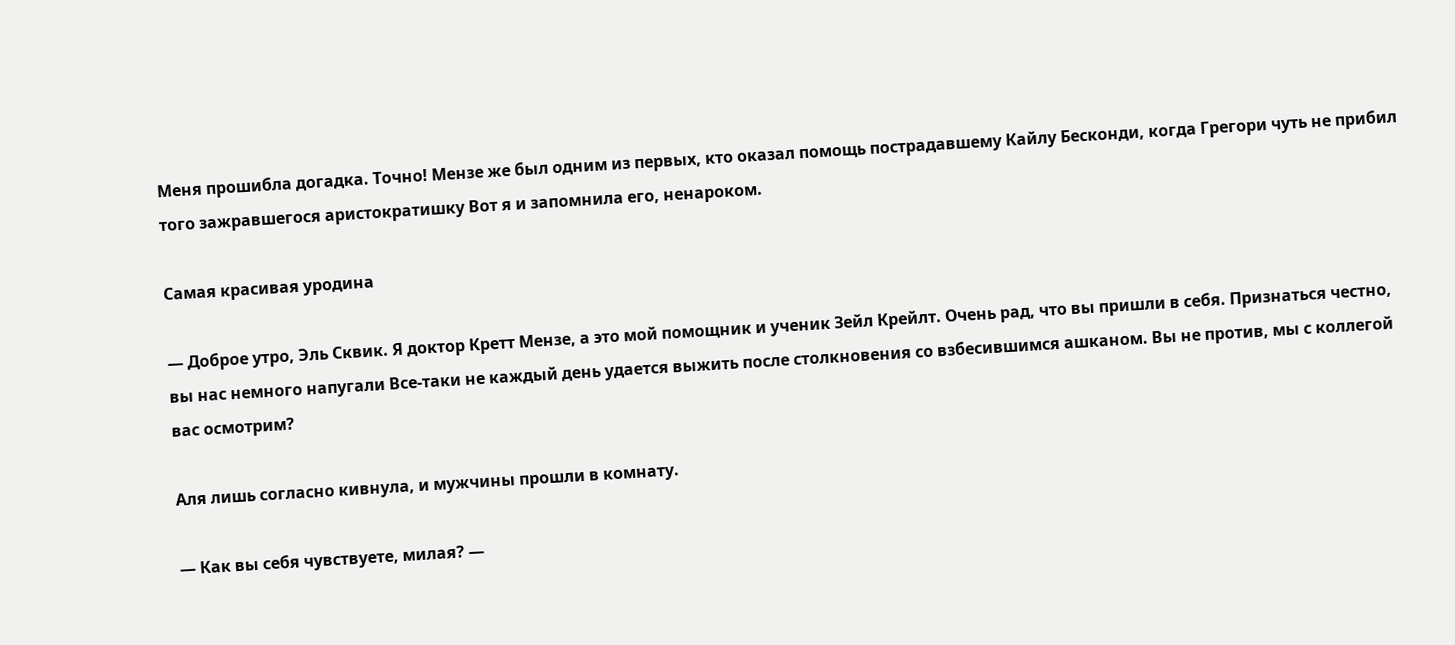Меня прошибла догадка. Точно! Мензе же был одним из первых, кто оказал помощь пострадавшему Кайлу Бесконди, когда Грегори чуть не прибил того зажравшегося аристократишку Вот я и запомнила его, ненароком.

Самая красивая уродина

— Доброе утро, Эль Сквик. Я доктор Кретт Мензе, а это мой помощник и ученик Зейл Крейлт. Очень рад, что вы пришли в себя. Признаться честно, вы нас немного напугали Все-таки не каждый день удается выжить после столкновения со взбесившимся ашканом. Вы не против, мы с коллегой вас осмотрим?

Аля лишь согласно кивнула, и мужчины прошли в комнату.

— Как вы себя чувствуете, милая? —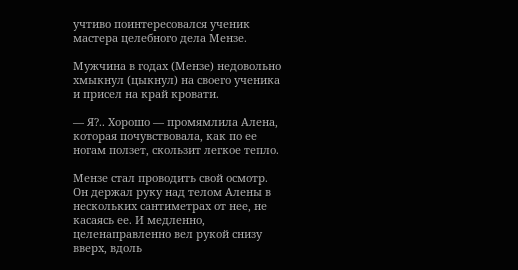учтиво поинтересовался ученик мастера целебного дела Мензе.

Мужчина в годах (Мензе) недовольно хмыкнул (цыкнул) на своего ученика и присел на край кровати.

— Я?.. Хорошо — промямлила Алена, которая почувствовала, как по ее ногам ползет, скользит легкое тепло.

Мензе стал проводить свой осмотр. Он держал руку над телом Алены в нескольких сантиметрах от нее, не касаясь ее. И медленно, целенаправленно вел рукой снизу вверх, вдоль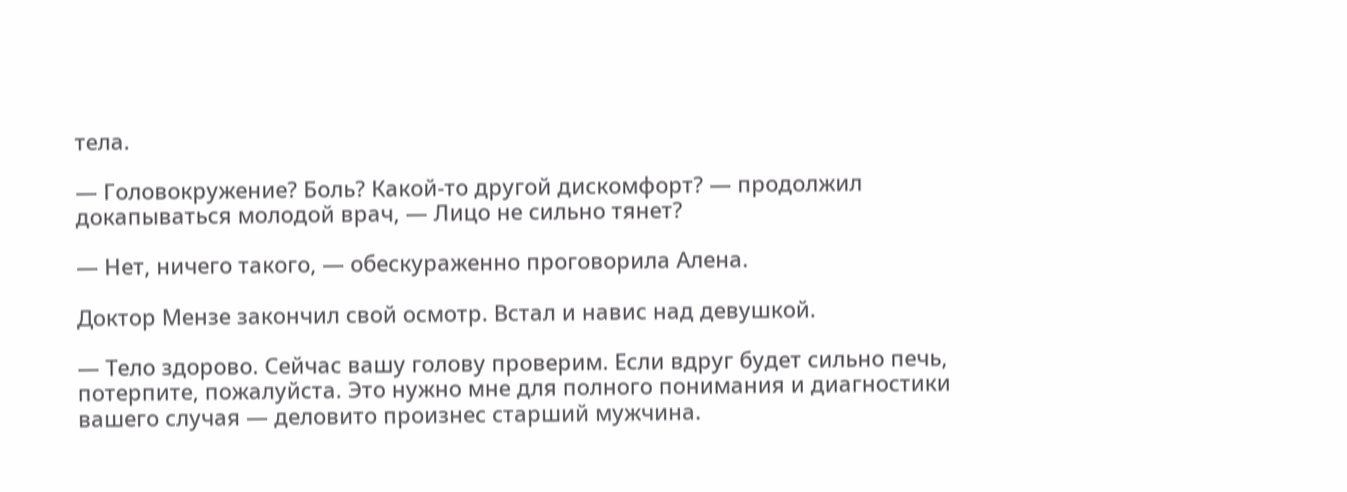тела.

— Головокружение? Боль? Какой-то другой дискомфорт? — продолжил докапываться молодой врач, — Лицо не сильно тянет?

— Нет, ничего такого, — обескураженно проговорила Алена.

Доктор Мензе закончил свой осмотр. Встал и навис над девушкой.

— Тело здорово. Сейчас вашу голову проверим. Если вдруг будет сильно печь, потерпите, пожалуйста. Это нужно мне для полного понимания и диагностики вашего случая — деловито произнес старший мужчина.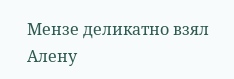Мензе деликатно взял Алену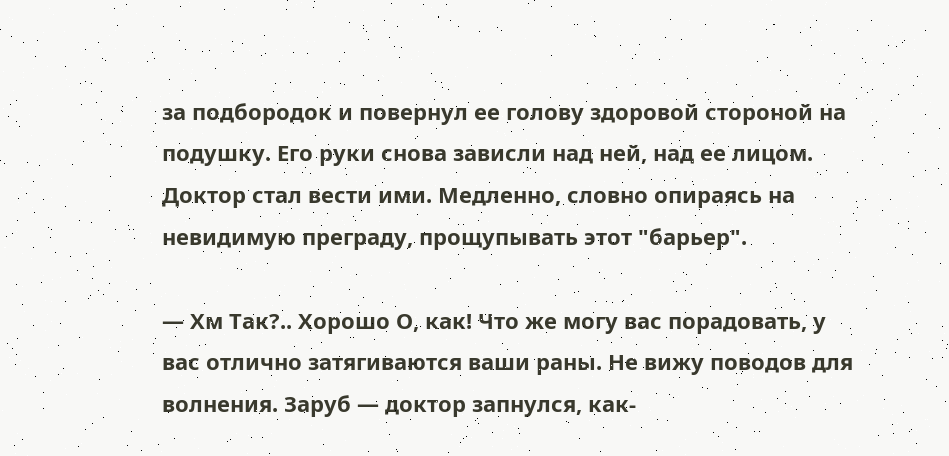за подбородок и повернул ее голову здоровой стороной на подушку. Его руки снова зависли над ней, над ее лицом. Доктор стал вести ими. Медленно, словно опираясь на невидимую преграду, прощупывать этот "барьер".

— Хм Так?.. Хорошо О, как! Что же могу вас порадовать, у вас отлично затягиваются ваши раны. Не вижу поводов для волнения. Заруб — доктор запнулся, как-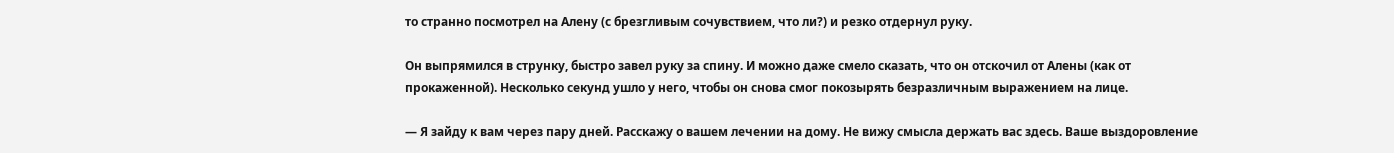то странно посмотрел на Алену (с брезгливым сочувствием, что ли?) и резко отдернул руку.

Он выпрямился в струнку, быстро завел руку за спину. И можно даже смело сказать, что он отскочил от Алены (как от прокаженной). Несколько секунд ушло у него, чтобы он снова смог покозырять безразличным выражением на лице.

— Я зайду к вам через пару дней. Расскажу о вашем лечении на дому. Не вижу смысла держать вас здесь. Ваше выздоровление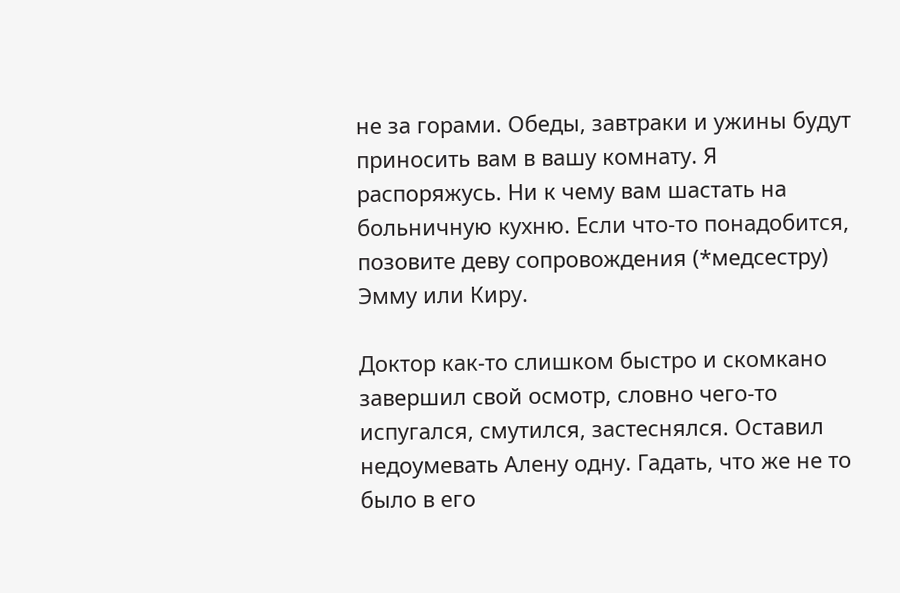не за горами. Обеды, завтраки и ужины будут приносить вам в вашу комнату. Я распоряжусь. Ни к чему вам шастать на больничную кухню. Если что-то понадобится, позовите деву сопровождения (*медсестру) Эмму или Киру.

Доктор как-то слишком быстро и скомкано завершил свой осмотр, словно чего-то испугался, смутился, застеснялся. Оставил недоумевать Алену одну. Гадать, что же не то было в его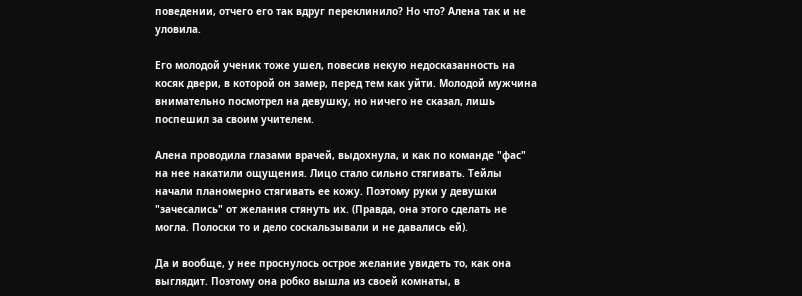поведении, отчего его так вдруг переклинило? Но что? Алена так и не уловила.

Его молодой ученик тоже ушел, повесив некую недосказанность на косяк двери, в которой он замер, перед тем как уйти. Молодой мужчина внимательно посмотрел на девушку, но ничего не сказал, лишь поспешил за своим учителем.

Алена проводила глазами врачей, выдохнула, и как по команде "фас" на нее накатили ощущения. Лицо стало сильно стягивать. Тейлы начали планомерно стягивать ее кожу. Поэтому руки у девушки "зачесались" от желания стянуть их. (Правда, она этого сделать не могла. Полоски то и дело соскальзывали и не давались ей).

Да и вообще, у нее проснулось острое желание увидеть то, как она выглядит. Поэтому она робко вышла из своей комнаты, в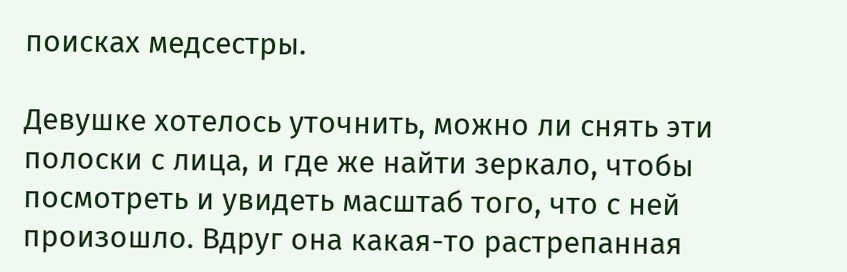поисках медсестры.

Девушке хотелось уточнить, можно ли снять эти полоски с лица, и где же найти зеркало, чтобы посмотреть и увидеть масштаб того, что с ней произошло. Вдруг она какая-то растрепанная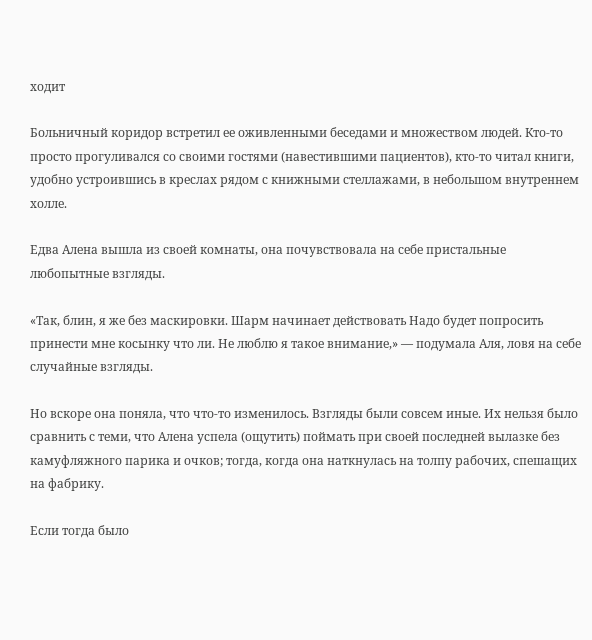ходит

Больничный коридор встретил ее оживленными беседами и множеством людей. Кто-то просто прогуливался со своими гостями (навестившими пациентов), кто-то читал книги, удобно устроившись в креслах рядом с книжными стеллажами, в небольшом внутреннем холле.

Едва Алена вышла из своей комнаты, она почувствовала на себе пристальные любопытные взгляды.

«Так, блин, я же без маскировки. Шарм начинает действовать Надо будет попросить принести мне косынку что ли. Не люблю я такое внимание,» — подумала Аля, ловя на себе случайные взгляды.

Но вскоре она поняла, что что-то изменилось. Взгляды были совсем иные. Их нельзя было сравнить с теми, что Алена успела (ощутить) поймать при своей последней вылазке без камуфляжного парика и очков; тогда, когда она наткнулась на толпу рабочих, спешащих на фабрику.

Если тогда было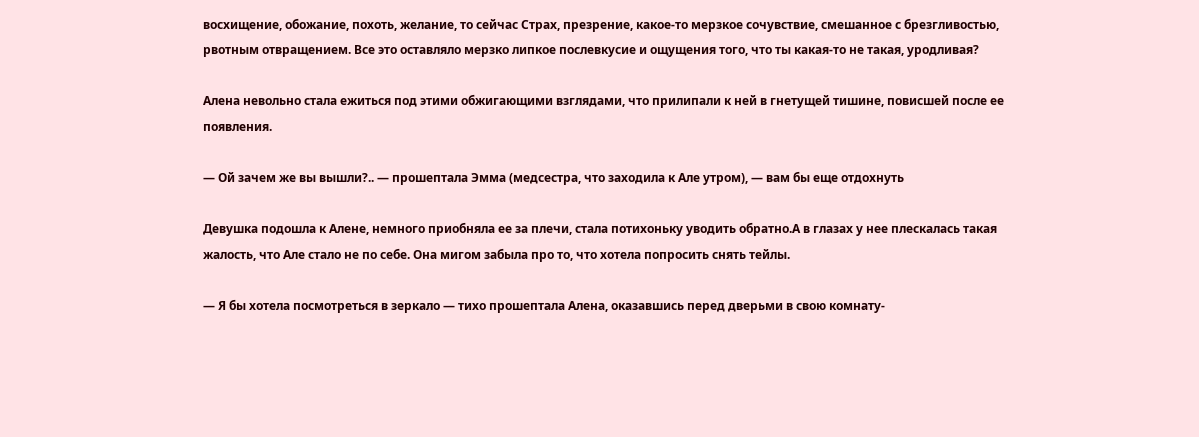восхищение, обожание, похоть, желание, то сейчас Страх, презрение, какое-то мерзкое сочувствие, смешанное с брезгливостью, рвотным отвращением. Все это оставляло мерзко липкое послевкусие и ощущения того, что ты какая-то не такая, уродливая?

Алена невольно стала ежиться под этими обжигающими взглядами, что прилипали к ней в гнетущей тишине, повисшей после ее появления.

— Ой зачем же вы вышли?.. — прошептала Эмма (медсестра, что заходила к Але утром), — вам бы еще отдохнуть

Девушка подошла к Алене, немного приобняла ее за плечи, стала потихоньку уводить обратно.А в глазах у нее плескалась такая жалость, что Але стало не по себе. Она мигом забыла про то, что хотела попросить снять тейлы.

— Я бы хотела посмотреться в зеркало — тихо прошептала Алена, оказавшись перед дверьми в свою комнату-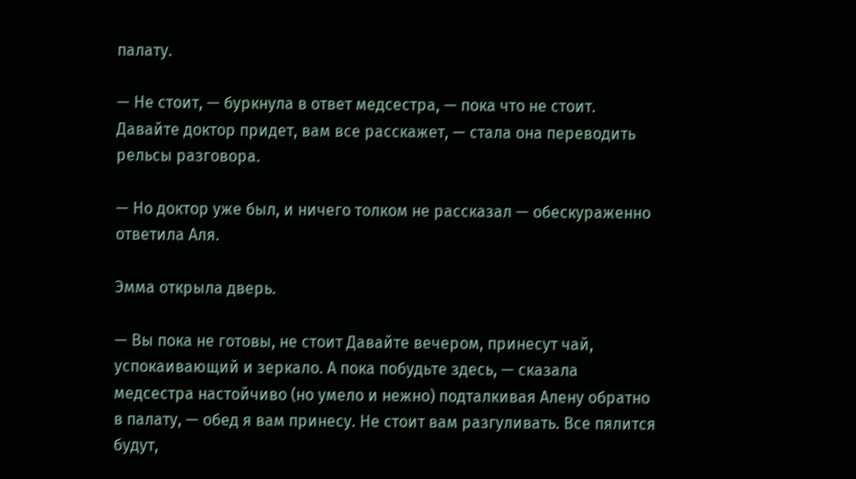палату.

— Не стоит, — буркнула в ответ медсестра, — пока что не стоит. Давайте доктор придет, вам все расскажет, — стала она переводить рельсы разговора.

— Но доктор уже был, и ничего толком не рассказал — обескураженно ответила Аля.

Эмма открыла дверь.

— Вы пока не готовы, не стоит Давайте вечером, принесут чай, успокаивающий и зеркало. А пока побудьте здесь, — сказала медсестра настойчиво (но умело и нежно) подталкивая Алену обратно в палату, — обед я вам принесу. Не стоит вам разгуливать. Все пялится будут,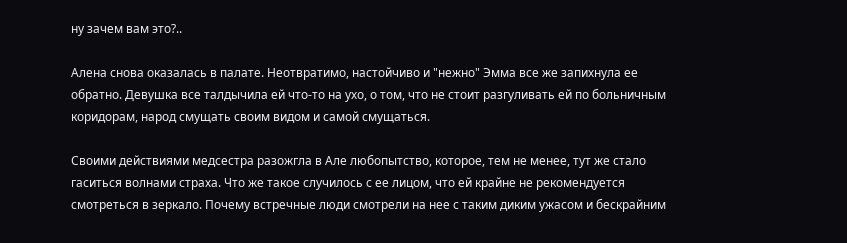ну зачем вам это?..

Алена снова оказалась в палате. Неотвратимо, настойчиво и "нежно" Эмма все же запихнула ее обратно. Девушка все талдычила ей что-то на ухо, о том, что не стоит разгуливать ей по больничным коридорам, народ смущать своим видом и самой смущаться.

Своими действиями медсестра разожгла в Але любопытство, которое, тем не менее, тут же стало гаситься волнами страха. Что же такое случилось с ее лицом, что ей крайне не рекомендуется смотреться в зеркало. Почему встречные люди смотрели на нее с таким диким ужасом и бескрайним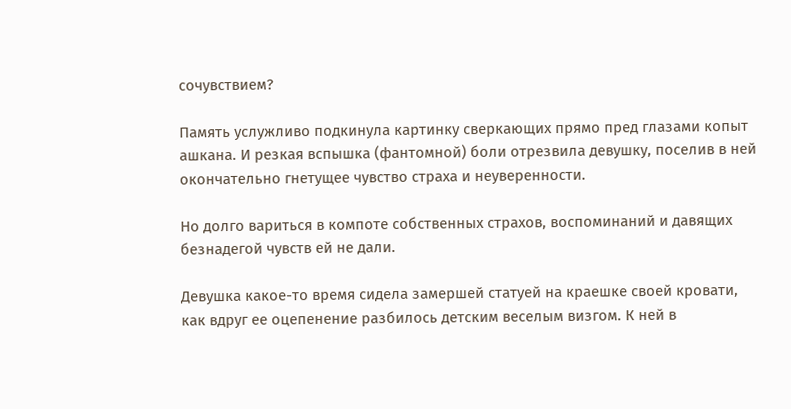сочувствием?

Память услужливо подкинула картинку сверкающих прямо пред глазами копыт ашкана. И резкая вспышка (фантомной) боли отрезвила девушку, поселив в ней окончательно гнетущее чувство страха и неуверенности.

Но долго вариться в компоте собственных страхов, воспоминаний и давящих безнадегой чувств ей не дали.

Девушка какое-то время сидела замершей статуей на краешке своей кровати, как вдруг ее оцепенение разбилось детским веселым визгом. К ней в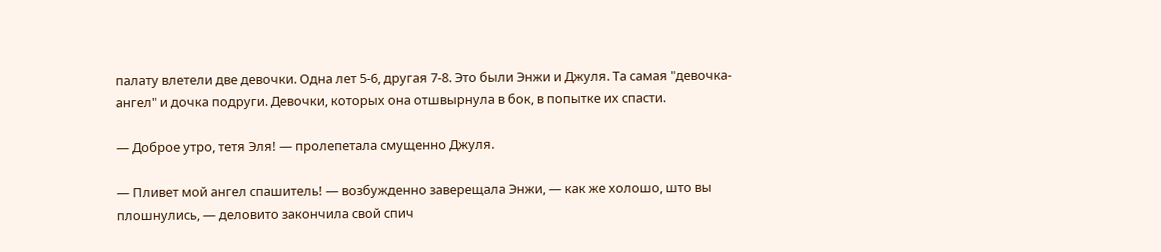палату влетели две девочки. Одна лет 5-6, другая 7-8. Это были Энжи и Джуля. Та самая "девочка-ангел" и дочка подруги. Девочки, которых она отшвырнула в бок, в попытке их спасти.

— Доброе утро, тетя Эля! — пролепетала смущенно Джуля.

— Пливет мой ангел спашитель! — возбужденно заверещала Энжи, — как же холошо, што вы плошнулись, — деловито закончила свой спич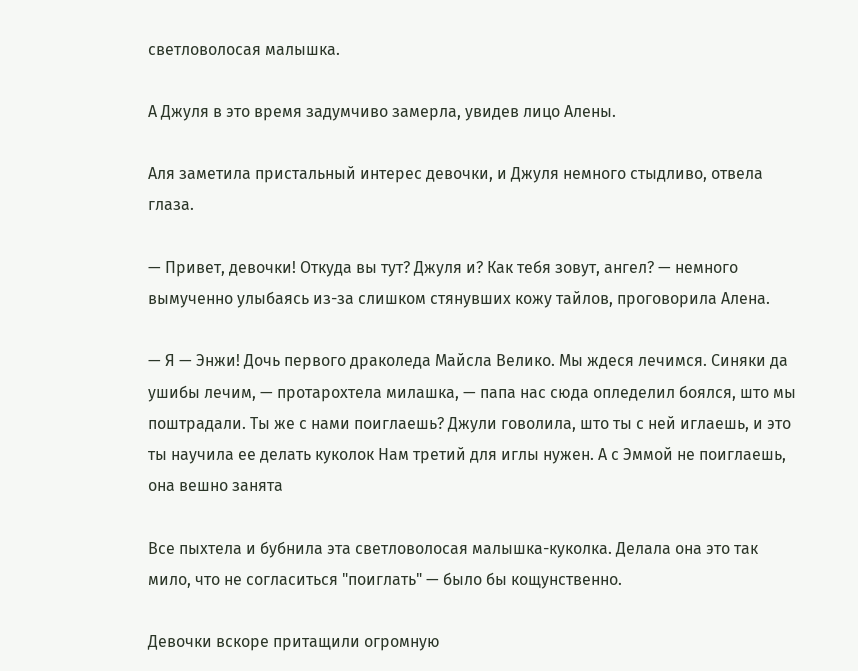светловолосая малышка.

А Джуля в это время задумчиво замерла, увидев лицо Алены.

Аля заметила пристальный интерес девочки, и Джуля немного стыдливо, отвела глаза.

— Привет, девочки! Откуда вы тут? Джуля и? Как тебя зовут, ангел? — немного вымученно улыбаясь из-за слишком стянувших кожу тайлов, проговорила Алена.

— Я — Энжи! Дочь первого драколеда Майсла Велико. Мы ждеся лечимся. Синяки да ушибы лечим, — протарохтела милашка, — папа нас сюда опледелил боялся, што мы поштрадали. Ты же с нами поиглаешь? Джули говолила, што ты с ней иглаешь, и это ты научила ее делать куколок Нам третий для иглы нужен. А с Эммой не поиглаешь, она вешно занята

Все пыхтела и бубнила эта светловолосая малышка-куколка. Делала она это так мило, что не согласиться "поиглать" — было бы кощунственно.

Девочки вскоре притащили огромную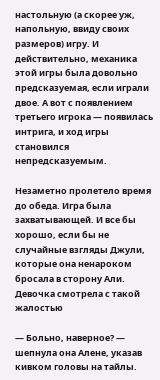настольную (а скорее уж, напольную, ввиду своих размеров) игру. И действительно, механика этой игры была довольно предсказуемая, если играли двое. А вот с появлением третьего игрока — появилась интрига, и ход игры становился непредсказуемым.

Незаметно пролетело время до обеда. Игра была захватывающей. И все бы хорошо, если бы не случайные взгляды Джули, которые она ненароком бросала в сторону Али. Девочка смотрела с такой жалостью

— Больно, наверное? — шепнула она Алене, указав кивком головы на тайлы.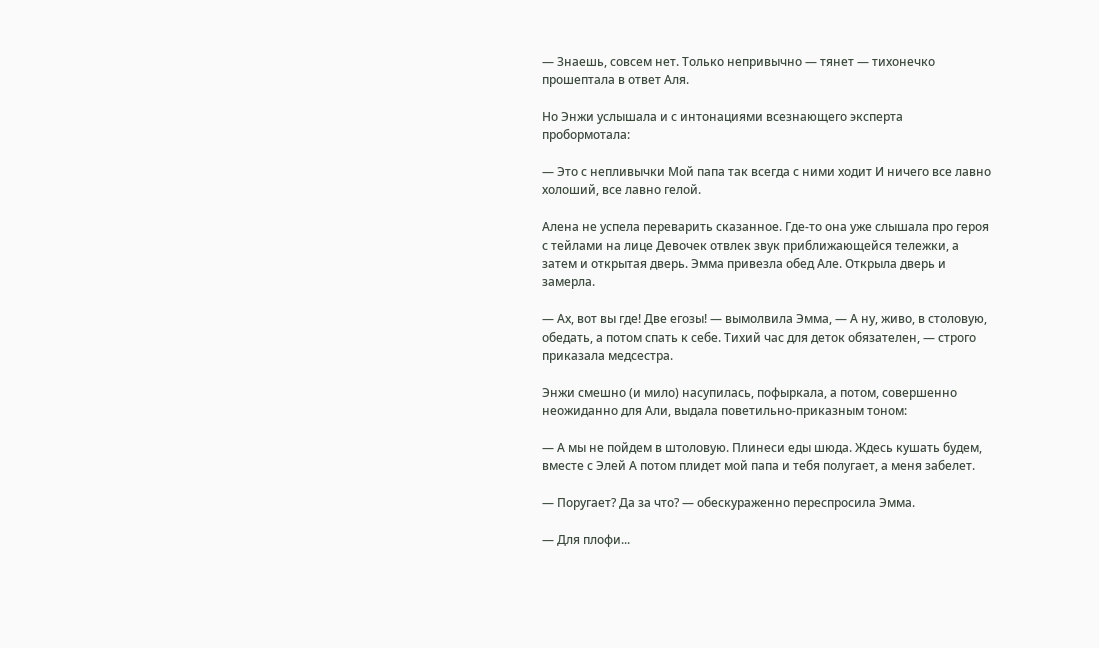— Знаешь, совсем нет. Только непривычно — тянет — тихонечко прошептала в ответ Аля.

Но Энжи услышала и с интонациями всезнающего эксперта пробормотала:

— Это с непливычки Мой папа так всегда с ними ходит И ничего все лавно холоший, все лавно гелой.

Алена не успела переварить сказанное. Где-то она уже слышала про героя с тейлами на лице Девочек отвлек звук приближающейся тележки, а затем и открытая дверь. Эмма привезла обед Але. Открыла дверь и замерла.

— Ах, вот вы где! Две егозы! — вымолвила Эмма, — А ну, живо, в столовую, обедать, а потом спать к себе. Тихий час для деток обязателен, — строго приказала медсестра.

Энжи смешно (и мило) насупилась, пофыркала, а потом, совершенно неожиданно для Али, выдала поветильно-приказным тоном:

— А мы не пойдем в штоловую. Плинеси еды шюда. Ждесь кушать будем, вместе с Элей А потом плидет мой папа и тебя полугает, а меня забелет.

— Поругает? Да за что? — обескураженно переспросила Эмма.

— Для плофи...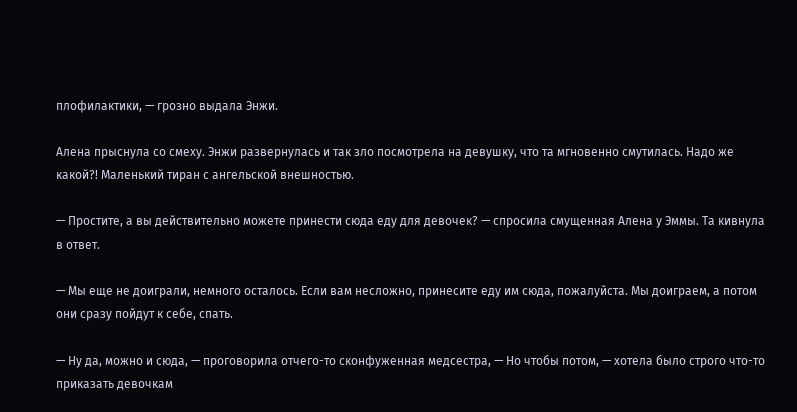плофилактики, — грозно выдала Энжи.

Алена прыснула со смеху. Энжи развернулась и так зло посмотрела на девушку, что та мгновенно смутилась. Надо же какой?! Маленький тиран с ангельской внешностью.

— Простите, а вы действительно можете принести сюда еду для девочек? — спросила смущенная Алена у Эммы. Та кивнула в ответ.

— Мы еще не доиграли, немного осталось. Если вам несложно, принесите еду им сюда, пожалуйста. Мы доиграем, а потом они сразу пойдут к себе, спать.

— Ну да, можно и сюда, — проговорила отчего-то сконфуженная медсестра, — Но чтобы потом, — хотела было строго что-то приказать девочкам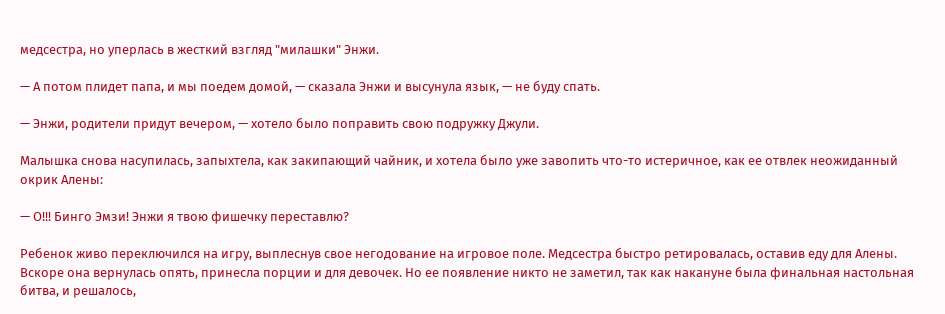медсестра, но уперлась в жесткий взгляд "милашки" Энжи.

— А потом плидет папа, и мы поедем домой, — сказала Энжи и высунула язык, — не буду спать.

— Энжи, родители придут вечером, — хотело было поправить свою подружку Джули.

Малышка снова насупилась, запыхтела, как закипающий чайник, и хотела было уже завопить что-то истеричное, как ее отвлек неожиданный окрик Алены:

— О!!! Бинго Эмзи! Энжи я твою фишечку переставлю?

Ребенок живо переключился на игру, выплеснув свое негодование на игровое поле. Медсестра быстро ретировалась, оставив еду для Алены. Вскоре она вернулась опять, принесла порции и для девочек. Но ее появление никто не заметил, так как накануне была финальная настольная битва, и решалось,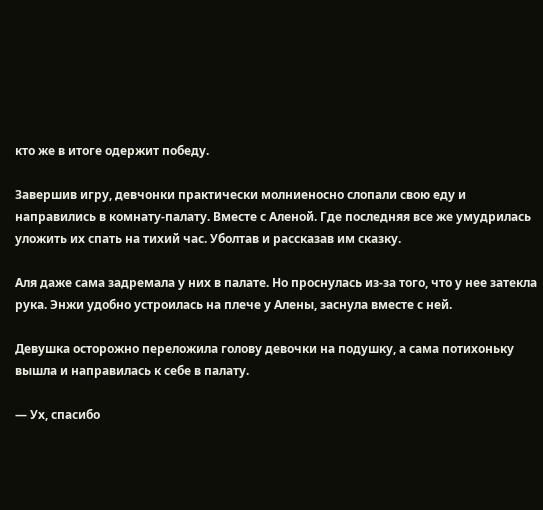кто же в итоге одержит победу.

Завершив игру, девчонки практически молниеносно слопали свою еду и направились в комнату-палату. Вместе с Аленой. Где последняя все же умудрилась уложить их спать на тихий час. Уболтав и рассказав им сказку.

Аля даже сама задремала у них в палате. Но проснулась из-за того, что у нее затекла рука. Энжи удобно устроилась на плече у Алены, заснула вместе с ней.

Девушка осторожно переложила голову девочки на подушку, а сама потихоньку вышла и направилась к себе в палату.

— Ух, спасибо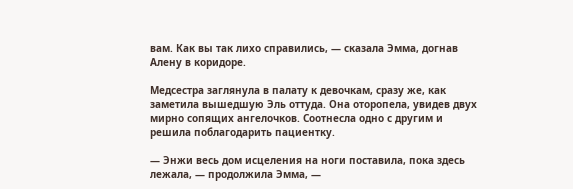вам. Как вы так лихо справились, — сказала Эмма, догнав Алену в коридоре.

Медсестра заглянула в палату к девочкам, сразу же, как заметила вышедшую Эль оттуда. Она оторопела, увидев двух мирно сопящих ангелочков. Соотнесла одно с другим и решила поблагодарить пациентку.

— Энжи весь дом исцеления на ноги поставила, пока здесь лежала, — продолжила Эмма, —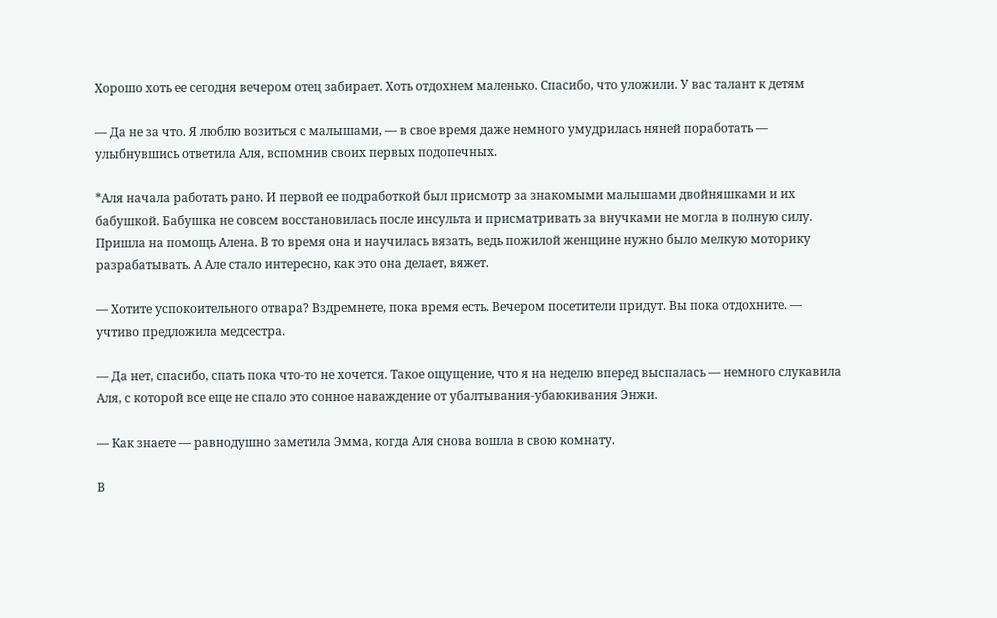Хорошо хоть ее сегодня вечером отец забирает. Хоть отдохнем маленько. Спасибо, что уложили. У вас талант к детям

— Да не за что. Я люблю возиться с малышами, — в свое время даже немного умудрилась няней поработать — улыбнувшись ответила Аля, вспомнив своих первых подопечных.

*Аля начала работать рано. И первой ее подработкой был присмотр за знакомыми малышами двойняшками и их бабушкой. Бабушка не совсем восстановилась после инсульта и присматривать за внучками не могла в полную силу. Пришла на помощь Алена. В то время она и научилась вязать, ведь пожилой женщине нужно было мелкую моторику разрабатывать. А Але стало интересно, как это она делает, вяжет.

— Хотите успокоительного отвара? Вздремнете, пока время есть. Вечером посетители придут. Вы пока отдохните. — учтиво предложила медсестра.

— Да нет, спасибо, спать пока что-то не хочется. Такое ощущение, что я на неделю вперед выспалась — немного слукавила Аля, с которой все еще не спало это сонное наваждение от убалтывания-убаюкивания Энжи.

— Как знаете — равнодушно заметила Эмма, когда Аля снова вошла в свою комнату.

В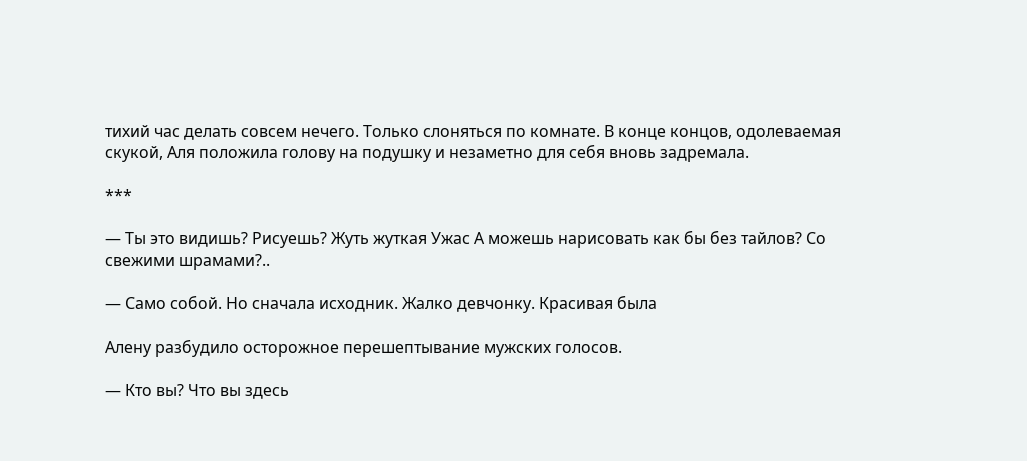тихий час делать совсем нечего. Только слоняться по комнате. В конце концов, одолеваемая скукой, Аля положила голову на подушку и незаметно для себя вновь задремала.

***

— Ты это видишь? Рисуешь? Жуть жуткая Ужас А можешь нарисовать как бы без тайлов? Со свежими шрамами?..

— Само собой. Но сначала исходник. Жалко девчонку. Красивая была

Алену разбудило осторожное перешептывание мужских голосов.

— Кто вы? Что вы здесь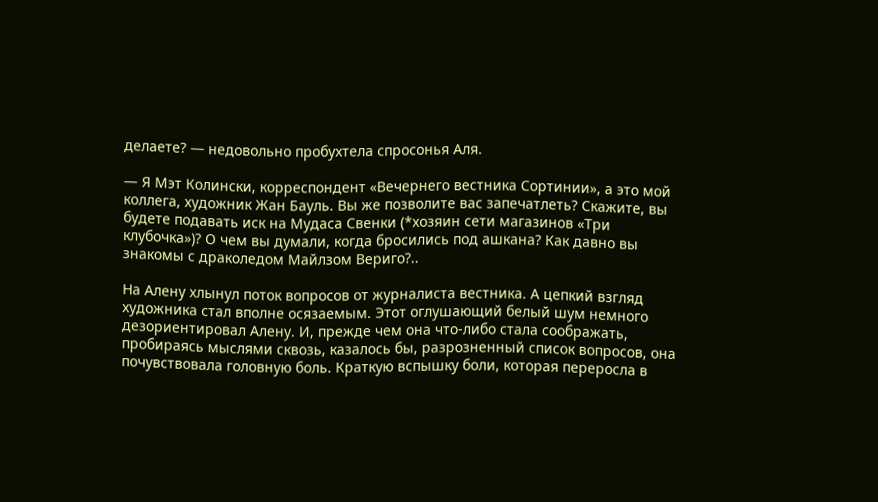делаете? — недовольно пробухтела спросонья Аля.

— Я Мэт Колински, корреспондент «Вечернего вестника Сортинии», а это мой коллега, художник Жан Бауль. Вы же позволите вас запечатлеть? Скажите, вы будете подавать иск на Мудаса Свенки (*хозяин сети магазинов «Три клубочка»)? О чем вы думали, когда бросились под ашкана? Как давно вы знакомы с драколедом Майлзом Вериго?..

На Алену хлынул поток вопросов от журналиста вестника. А цепкий взгляд художника стал вполне осязаемым. Этот оглушающий белый шум немного дезориентировал Алену. И, прежде чем она что-либо стала соображать, пробираясь мыслями сквозь, казалось бы, разрозненный список вопросов, она почувствовала головную боль. Краткую вспышку боли, которая переросла в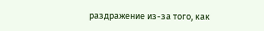раздражение из-за того, как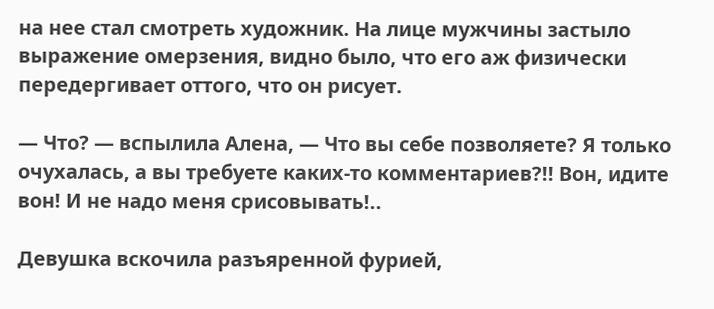на нее стал смотреть художник. На лице мужчины застыло выражение омерзения, видно было, что его аж физически передергивает оттого, что он рисует.

— Что? — вспылила Алена, — Что вы себе позволяете? Я только очухалась, а вы требуете каких-то комментариев?!! Вон, идите вон! И не надо меня срисовывать!..

Девушка вскочила разъяренной фурией,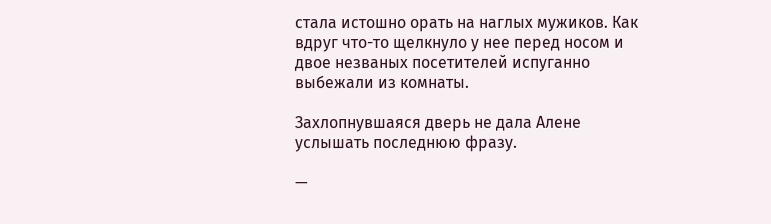стала истошно орать на наглых мужиков. Как вдруг что-то щелкнуло у нее перед носом и двое незваных посетителей испуганно выбежали из комнаты.

Захлопнувшаяся дверь не дала Алене услышать последнюю фразу.

—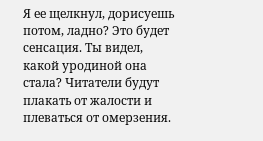Я ее щелкнул, дорисуешь потом, ладно? Это будет сенсация. Ты видел, какой уродиной она стала? Читатели будут плакать от жалости и плеваться от омерзения.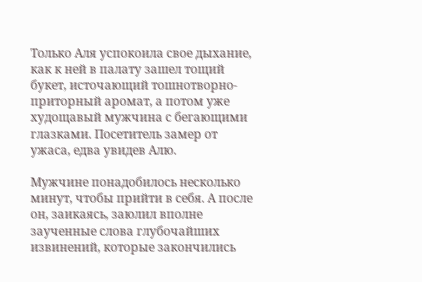Только Аля успокоила свое дыхание, как к ней в палату зашел тощий букет, источающий тошнотворно-приторный аромат, а потом уже худощавый мужчина с бегающими глазками. Посетитель замер от ужаса, едва увидев Алю.

Мужчине понадобилось несколько минут, чтобы прийти в себя. А после он, заикаясь, заюлил вполне заученные слова глубочайших извинений, которые закончились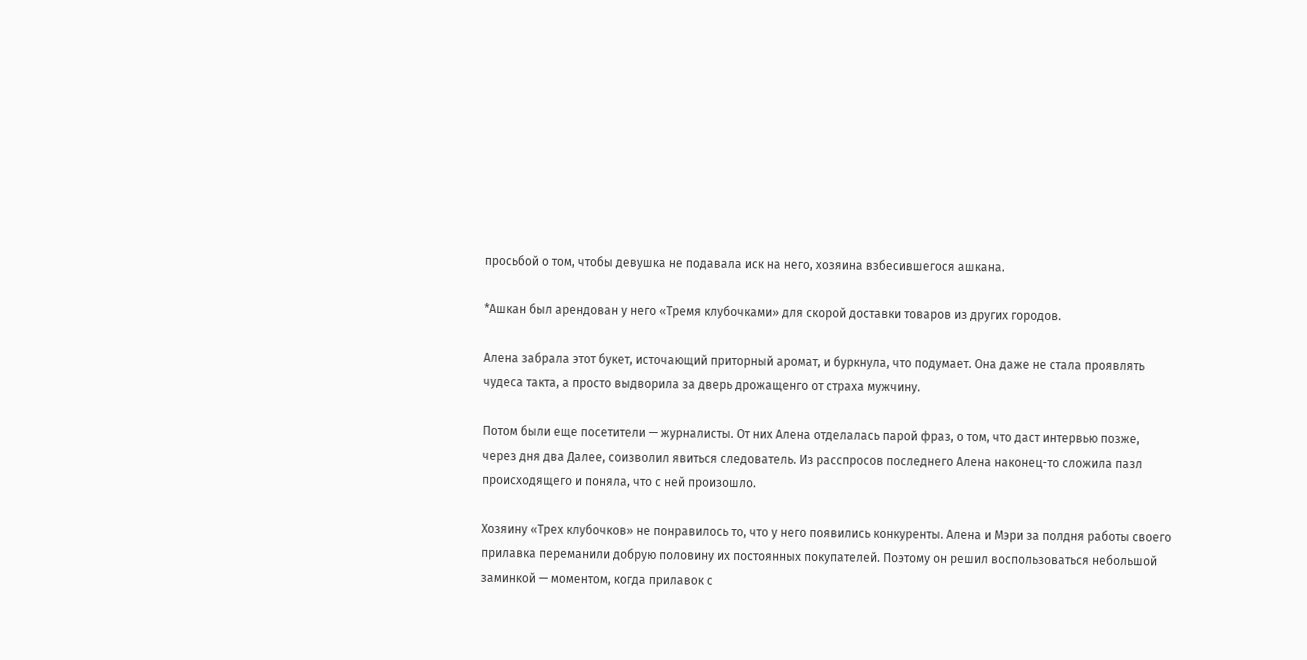просьбой о том, чтобы девушка не подавала иск на него, хозяина взбесившегося ашкана.

*Ашкан был арендован у него «Тремя клубочками» для скорой доставки товаров из других городов.

Алена забрала этот букет, источающий приторный аромат, и буркнула, что подумает. Она даже не стала проявлять чудеса такта, а просто выдворила за дверь дрожащенго от страха мужчину.

Потом были еще посетители — журналисты. От них Алена отделалась парой фраз, о том, что даст интервью позже, через дня два Далее, соизволил явиться следователь. Из расспросов последнего Алена наконец-то сложила пазл происходящего и поняла, что с ней произошло.

Хозяину «Трех клубочков» не понравилось то, что у него появились конкуренты. Алена и Мэри за полдня работы своего прилавка переманили добрую половину их постоянных покупателей. Поэтому он решил воспользоваться небольшой заминкой — моментом, когда прилавок с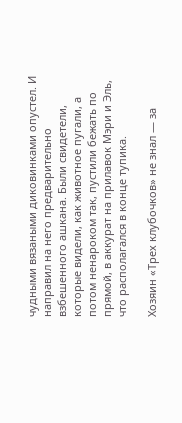чудными вязаными диковинками опустел. И направил на него предварительно взбешенного ашкана. Были свидетели, которые видели, как животное пугали, а потом ненароком так, пустили бежать по прямой, в аккурат на прилавок Мэри и Эль, что располагался в конце тупика.

Хозяин «Трех клубочков» не знал — за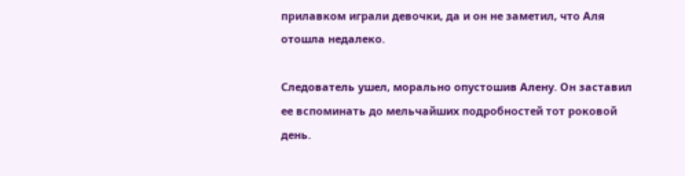прилавком играли девочки, да и он не заметил, что Аля отошла недалеко.

Следователь ушел, морально опустошив Алену. Он заставил ее вспоминать до мельчайших подробностей тот роковой день.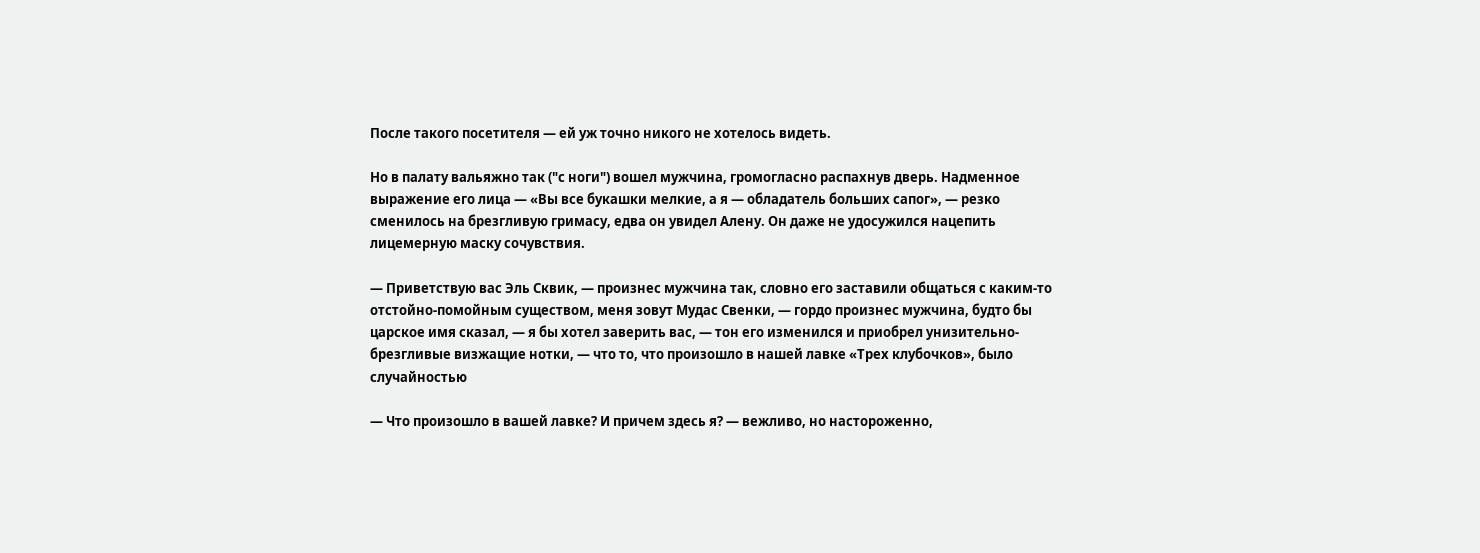После такого посетителя — ей уж точно никого не хотелось видеть.

Но в палату вальяжно так ("с ноги") вошел мужчина, громогласно распахнув дверь. Надменное выражение его лица — «Вы все букашки мелкие, а я — обладатель больших сапог», — резко сменилось на брезгливую гримасу, едва он увидел Алену. Он даже не удосужился нацепить лицемерную маску сочувствия.

— Приветствую вас Эль Сквик, — произнес мужчина так, словно его заставили общаться с каким-то отстойно-помойным существом, меня зовут Мудас Свенки, — гордо произнес мужчина, будто бы царское имя сказал, — я бы хотел заверить вас, — тон его изменился и приобрел унизительно-брезгливые визжащие нотки, — что то, что произошло в нашей лавке «Трех клубочков», было случайностью

— Что произошло в вашей лавке? И причем здесь я? — вежливо, но настороженно,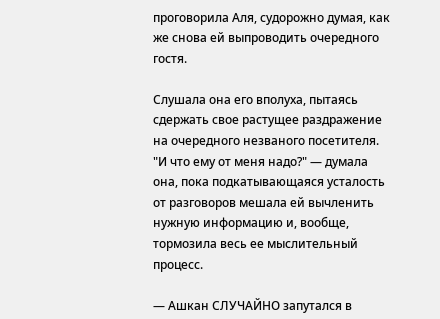проговорила Аля, судорожно думая, как же снова ей выпроводить очередного гостя.

Слушала она его вполуха, пытаясь сдержать свое растущее раздражение на очередного незваного посетителя. "И что ему от меня надо?" — думала она, пока подкатывающаяся усталость от разговоров мешала ей вычленить нужную информацию и, вообще, тормозила весь ее мыслительный процесс.

— Ашкан СЛУЧАЙНО запутался в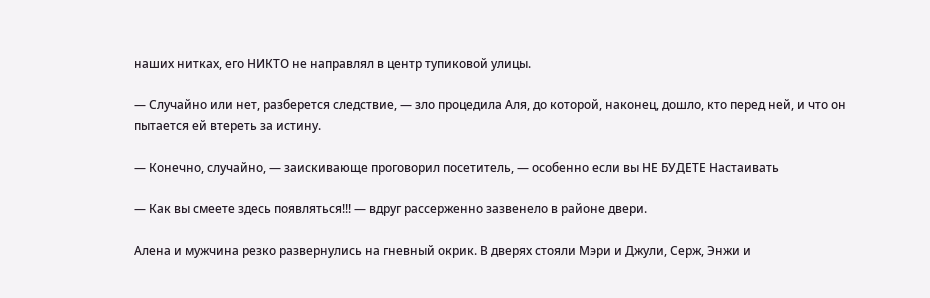наших нитках, его НИКТО не направлял в центр тупиковой улицы.

— Случайно или нет, разберется следствие, — зло процедила Аля, до которой, наконец, дошло, кто перед ней, и что он пытается ей втереть за истину.

— Конечно, случайно, — заискивающе проговорил посетитель, — особенно если вы НЕ БУДЕТЕ Настаивать

— Как вы смеете здесь появляться!!! — вдруг рассерженно зазвенело в районе двери.

Алена и мужчина резко развернулись на гневный окрик. В дверях стояли Мэри и Джули, Серж, Энжи и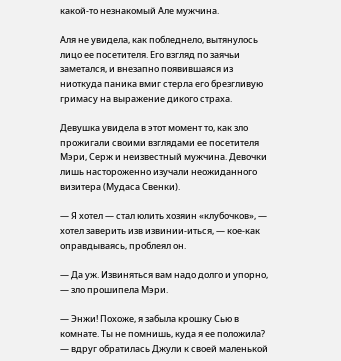какой-то незнакомый Але мужчина.

Аля не увидела, как побледнело, вытянулось лицо ее посетителя. Его взгляд по заячьи заметался, и внезапно появившаяся из ниоткуда паника вмиг стерла его брезгливую гримасу на выражение дикого страха.

Девушка увидела в этот момент то, как зло прожигали своими взглядами ее посетителя Мэри, Серж и неизвестный мужчина. Девочки лишь настороженно изучали неожиданного визитера (Мудаса Свенки).

— Я хотел — стал юлить хозяин «клубочков», — хотел заверить изв извинии-иться, — кое-как оправдываясь, проблеял он.

— Да уж. Извиняться вам надо долго и упорно, — зло прошипела Мэри.

— Энжи! Похоже, я забыла крошку Сью в комнате. Ты не помнишь, куда я ее положила? — вдруг обратилась Джули к своей маленькой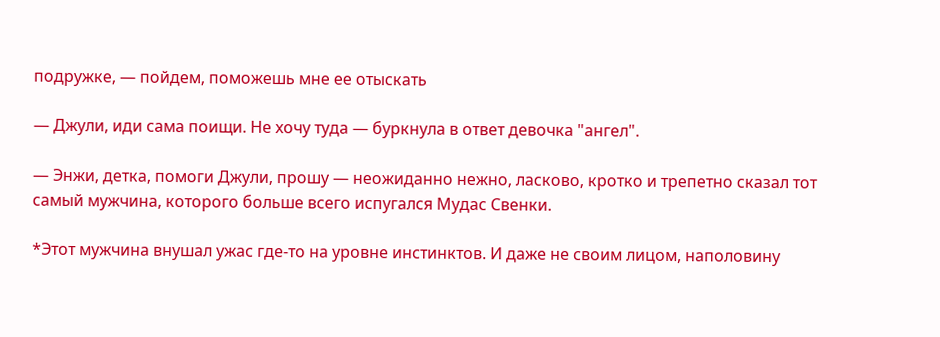подружке, — пойдем, поможешь мне ее отыскать

— Джули, иди сама поищи. Не хочу туда — буркнула в ответ девочка "ангел".

— Энжи, детка, помоги Джули, прошу — неожиданно нежно, ласково, кротко и трепетно сказал тот самый мужчина, которого больше всего испугался Мудас Свенки.

*Этот мужчина внушал ужас где-то на уровне инстинктов. И даже не своим лицом, наполовину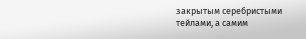закрытым серебристыми тейлами, а самим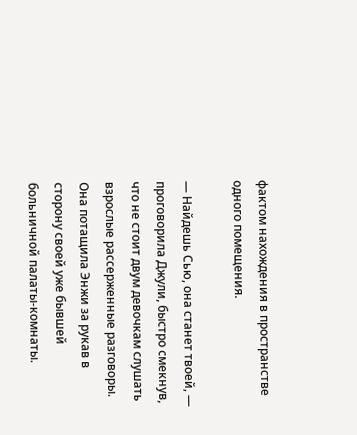фактом нахождения в пространстве одного помещения.

— Найдешь Сью, она станет твоей, — проговорила Джули, быстро смекнув, что не стоит двум девочкам слушать взрослые рассерженные разговоры. Она потащила Энжи за рукав в сторону своей уже бывшей больничной палаты-комнаты.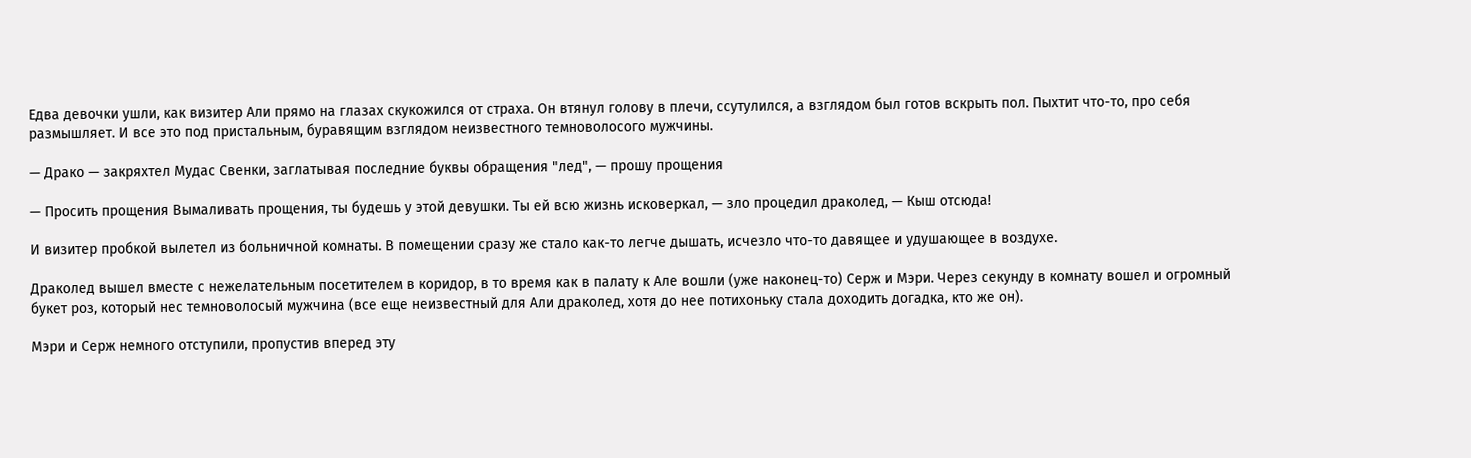Едва девочки ушли, как визитер Али прямо на глазах скукожился от страха. Он втянул голову в плечи, ссутулился, а взглядом был готов вскрыть пол. Пыхтит что-то, про себя размышляет. И все это под пристальным, буравящим взглядом неизвестного темноволосого мужчины.

— Драко — закряхтел Мудас Свенки, заглатывая последние буквы обращения "лед", — прошу прощения

— Просить прощения Вымаливать прощения, ты будешь у этой девушки. Ты ей всю жизнь исковеркал, — зло процедил драколед, — Кыш отсюда!

И визитер пробкой вылетел из больничной комнаты. В помещении сразу же стало как-то легче дышать, исчезло что-то давящее и удушающее в воздухе.

Драколед вышел вместе с нежелательным посетителем в коридор, в то время как в палату к Але вошли (уже наконец-то) Серж и Мэри. Через секунду в комнату вошел и огромный букет роз, который нес темноволосый мужчина (все еще неизвестный для Али драколед, хотя до нее потихоньку стала доходить догадка, кто же он).

Мэри и Серж немного отступили, пропустив вперед эту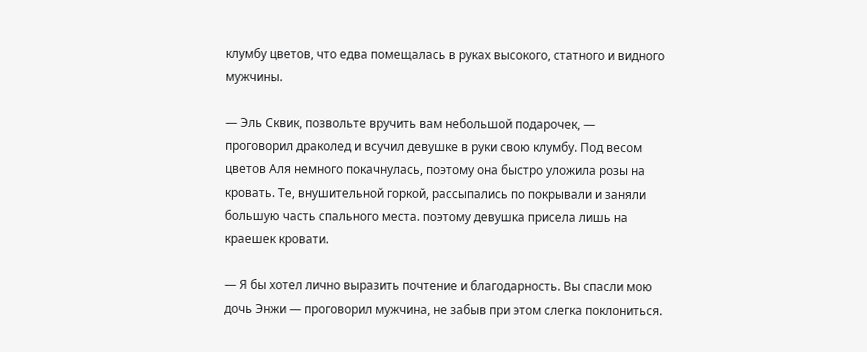клумбу цветов, что едва помещалась в руках высокого, статного и видного мужчины.

— Эль Сквик, позвольте вручить вам небольшой подарочек, — проговорил драколед и всучил девушке в руки свою клумбу. Под весом цветов Аля немного покачнулась, поэтому она быстро уложила розы на кровать. Те, внушительной горкой, рассыпались по покрывали и заняли большую часть спального места. поэтому девушка присела лишь на краешек кровати.

— Я бы хотел лично выразить почтение и благодарность. Вы спасли мою дочь Энжи — проговорил мужчина, не забыв при этом слегка поклониться.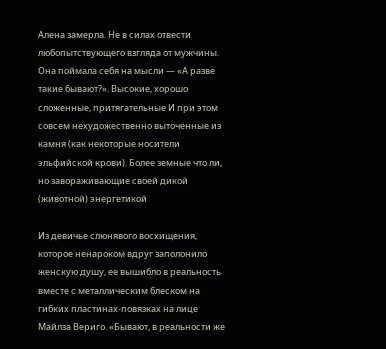Алена замерла. Не в силах отвести любопытствующего взгляда от мужчины. Она поймала себя на мысли — «А разве такие бывают?». Высокие, хорошо сложенные, притягательные И при этом совсем нехудожественно выточенные из камня (как некоторые носители эльфийской крови). Более земные что ли, но завораживающие своей дикой (животной) энергетикой

Из девичье слюнявого восхищения, которое ненароком вдруг заполонило женскую душу, ее вышибло в реальность вместе с металлическим блеском на гибких пластинах-повязках на лице Майлза Вериго. «Бывают, в реальности же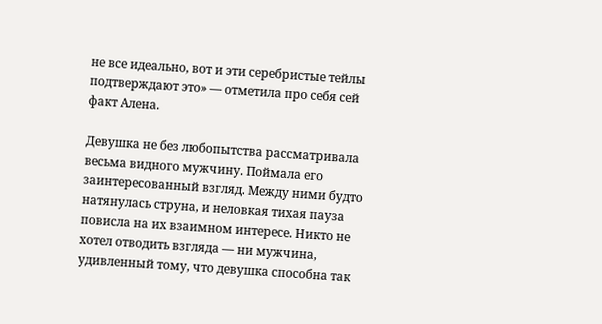не все идеально, вот и эти серебристые тейлы подтверждают это» — отметила про себя сей факт Алена.

Девушка не без любопытства рассматривала весьма видного мужчину. Поймала его заинтересованный взгляд. Между ними будто натянулась струна, и неловкая тихая пауза повисла на их взаимном интересе. Никто не хотел отводить взгляда — ни мужчина, удивленный тому, что девушка способна так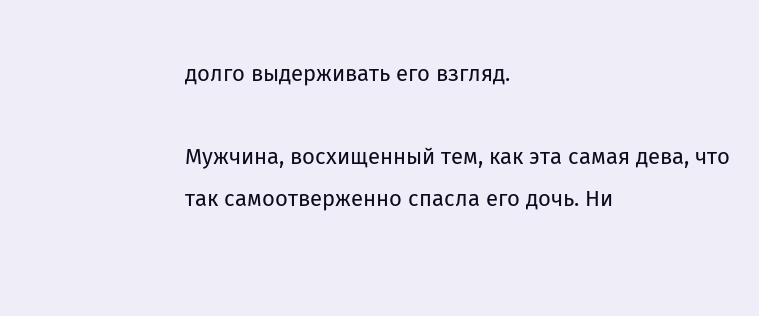долго выдерживать его взгляд.

Мужчина, восхищенный тем, как эта самая дева, что так самоотверженно спасла его дочь. Ни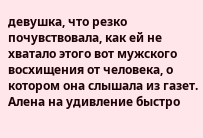девушка, что резко почувствовала, как ей не хватало этого вот мужского восхищения от человека, о котором она слышала из газет. Алена на удивление быстро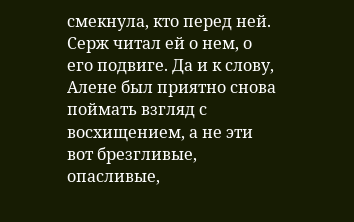смекнула, кто перед ней. Серж читал ей о нем, о его подвиге. Да и к слову, Алене был приятно снова поймать взгляд с восхищением, а не эти вот брезгливые, опасливые,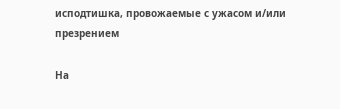исподтишка, провожаемые с ужасом и/или презрением

На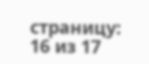страницу:
16 из 17